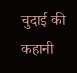चुदाई की कहानी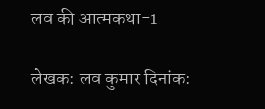लव की आत्मकथा-1

लेखक: लव कुमार दिनांक: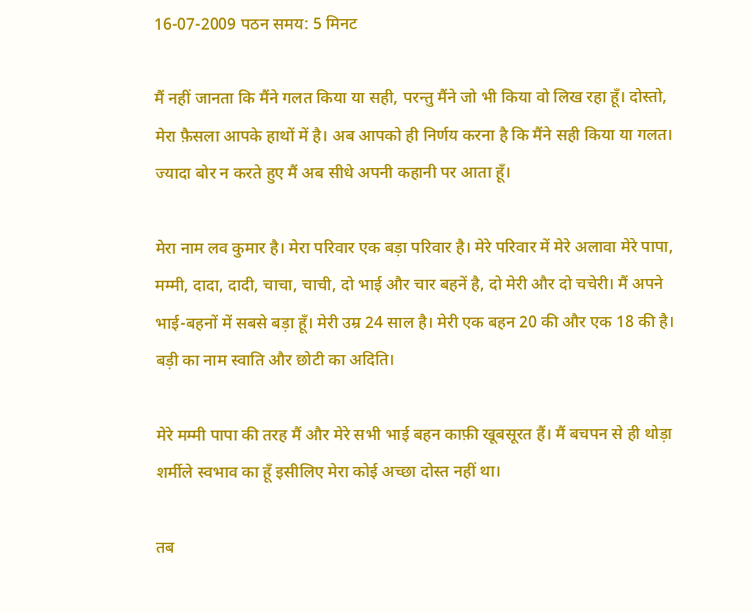16-07-2009 पठन समय: 5 मिनट

मैं नहीं जानता कि मैंने गलत किया या सही, परन्तु मैंने जो भी किया वो लिख रहा हूँ। दोस्तो, मेरा फ़ैसला आपके हाथों में है। अब आपको ही निर्णय करना है कि मैंने सही किया या गलत। ज्यादा बोर न करते हुए मैं अब सीधे अपनी कहानी पर आता हूँ।

मेरा नाम लव कुमार है। मेरा परिवार एक बड़ा परिवार है। मेरे परिवार में मेरे अलावा मेरे पापा, मम्मी, दादा, दादी, चाचा, चाची, दो भाई और चार बहनें है, दो मेरी और दो चचेरी। मैं अपने भाई-बहनों में सबसे बड़ा हूँ। मेरी उम्र 24 साल है। मेरी एक बहन 20 की और एक 18 की है। बड़ी का नाम स्वाति और छोटी का अदिति।

मेरे मम्मी पापा की तरह मैं और मेरे सभी भाई बहन काफ़ी खूबसूरत हैं। मैं बचपन से ही थोड़ा शर्मीले स्वभाव का हूँ इसीलिए मेरा कोई अच्छा दोस्त नहीं था।

तब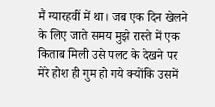मैं ग्यारहवीं में था। जब एक दिन खेलने के लिए जाते समय मुझे रास्ते में एक किताब मिली उसे पलट के देखने पर मेरे होश ही गुम हो गये क्योंकि उसमें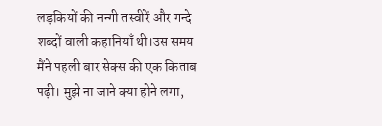लड़कियों की नन्गी तस्वीरें और गन्दे शब्दों वाली कहानियाँ थी।उस समय मैंने पहली बार सेक्स की एक किताब पढ़ी। मुझे ना जाने क्या होने लगा,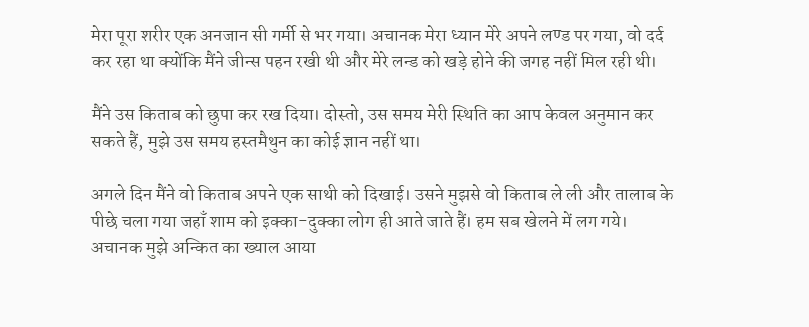मेरा पूरा शरीर एक अनजान सी गर्मी से भर गया। अचानक मेरा ध्यान मेरे अपने लण्ड पर गया, वो दर्द कर रहा था क्योंकि मैंने जीन्स पहन रखी थी और मेरे लन्ड को खड़े होने की जगह नहीं मिल रही थी।

मैंने उस किताब को छुपा कर रख दिया। दोस्तो, उस समय मेरी स्थिति का आप केवल अनुमान कर सकते हैं, मुझे उस समय हस्तमैथुन का कोई ज्ञान नहीं था।

अगले दिन मैंने वो किताब अपने एक साथी को दिखाई। उसने मुझसे वो किताब ले ली और तालाब के पीछे चला गया जहाँ शाम को इक्का-दुक्का लोग ही आते जाते हैं। हम सब खेलने में लग गये। अचानक मुझे अन्कित का ख्याल आया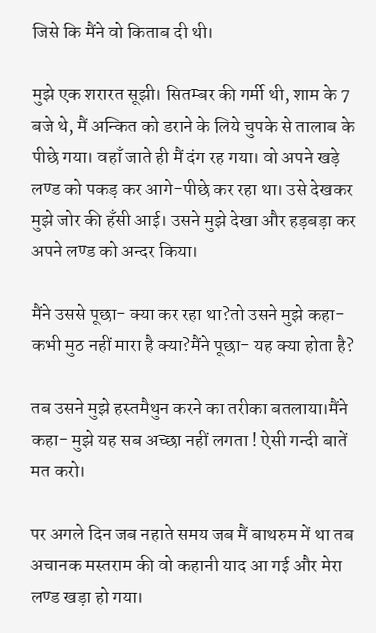जिसे कि मैंने वो किताब दी थी।

मुझे एक शरारत सूझी। सितम्बर की गर्मी थी, शाम के 7 बजे थे, मैं अन्कित को डराने के लिये चुपके से तालाब के पीछे गया। वहाँ जाते ही मैं दंग रह गया। वो अपने खड़े लण्ड को पकड़ कर आगे-पीछे कर रहा था। उसे देखकर मुझे जोर की हँसी आई। उसने मुझे देखा और हड़बड़ा कर अपने लण्ड को अन्दर किया।

मैंने उससे पूछा- क्या कर रहा था?तो उसने मुझे कहा- कभी मुठ नहीं मारा है क्या?मैंने पूछा- यह क्या होता है?

तब उसने मुझे हस्तमैथुन करने का तरीका बतलाया।मैंने कहा- मुझे यह सब अच्छा नहीं लगता ! ऐसी गन्दी बातें मत करो।

पर अगले दिन जब नहाते समय जब मैं बाथरुम में था तब अचानक मस्तराम की वो कहानी याद आ गई और मेरा लण्ड खड़ा हो गया।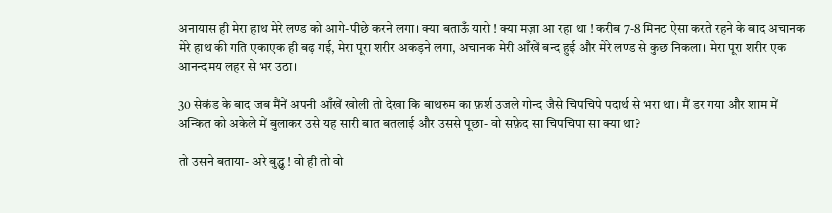अनायास ही मेरा हाथ मेरे लण्ड को आगे-पीछे करने लगा। क्या बताऊँ यारो ! क्या मज़ा आ रहा था ! करीब 7-8 मिनट ऐसा करते रहने के बाद अचानक मेरे हाथ की गति एकाएक ही बढ़ गई, मेरा पूरा शरीर अकड़ने लगा, अचानक मेरी आँखें बन्द हुई और मेरे लण्ड से कुछ निकला। मेरा पूरा शरीर एक आनन्दमय लहर से भर उठा।

30 सेकंड के बाद जब मैंनें अपनी आँखें खोली तो देखा कि बाथरुम का फ़र्श उजले गोन्द जैसे चिपचिपे पदार्थ से भरा था। मैं डर गया और शाम में अन्कित को अकेले में बुलाकर उसे यह सारी बात बतलाई और उससे पूछा- वो सफ़ेद सा चिपचिपा सा क्या था?

तो उसने बताया- अरे बुद्धु ! वो ही तो वो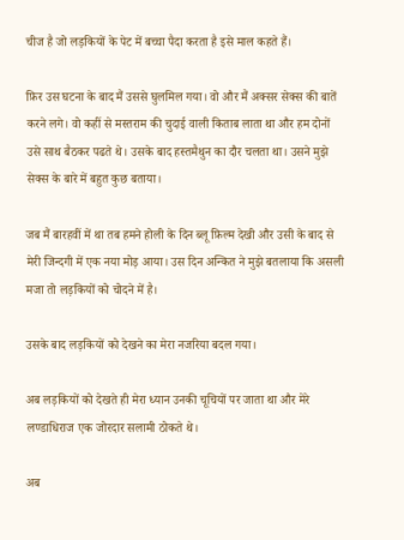चीज है जो लड़कियों के पेट में बच्चा पैदा करता है इसे माल कहते हैं।

फ़िर उस घटना के बाद मैं उससे घुलमिल गया। वो और मैं अक्सर सेक्स की बातें करने लगे। वो कहीं से मस्तराम की चुदाई वाली किताब लाता था और हम दोनों उसे साथ बैठकर पढते थे। उसके बाद हस्तमैथुन का दौर चलता था। उसने मुझे सेक्स के बारे में बहुत कुछ बताया।

जब मैं बारहवीं में था तब हमने होली के दिन ब्लू फ़िल्म देखी और उसी के बाद से मेरी जिन्दगी में एक नया मोड़ आया। उस दिन अन्कित ने मुझे बतलाया कि असली मजा तो लड़कियों को चोदने में है।

उसके बाद लड़कियों को देखने का मेरा नजरिया बदल गया।

अब लड़कियों को देखते ही मेरा ध्यान उनकी चूचियों पर जाता था और मेरे लण्डाधिराज एक जोरदार सलामी ठोकते थे।

अब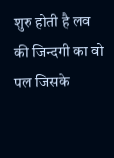शुरु होती है लव की जिन्दगी का वो पल जिसके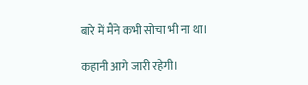बारे में मैंने कभी सोचा भी ना था।

कहानी आगे जारी रहेगी।